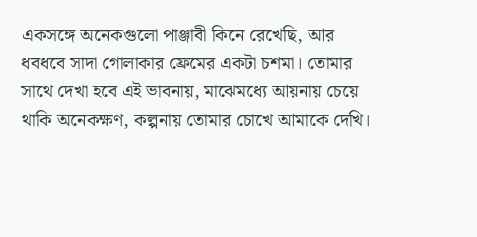একসঙ্গে অনেকগুলো পাঞ্জাবী কিনে রেখেছি, আর ধবধবে সাদা গোলাকার ফ্রেমের একটা চশমা। তোমার সাথে দেখা হবে এই ভাবনায়, মাঝেমধ্যে আয়নায় চেয়ে থাকি অনেকক্ষণ, কল্পনায় তোমার চোখে আমাকে দেখি।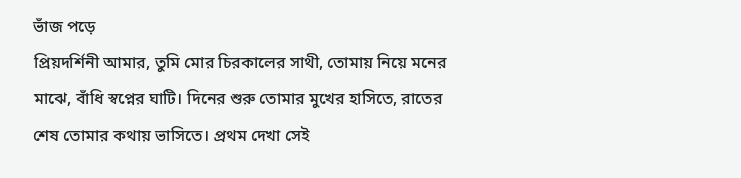ভাঁজ পড়ে
প্রিয়দর্শিনী আমার, তুমি মোর চিরকালের সাথী, তোমায় নিয়ে মনের মাঝে, বাঁধি স্বপ্নের ঘাটি। দিনের শুরু তোমার মুখের হাসিতে, রাতের শেষ তোমার কথায় ভাসিতে। প্রথম দেখা সেই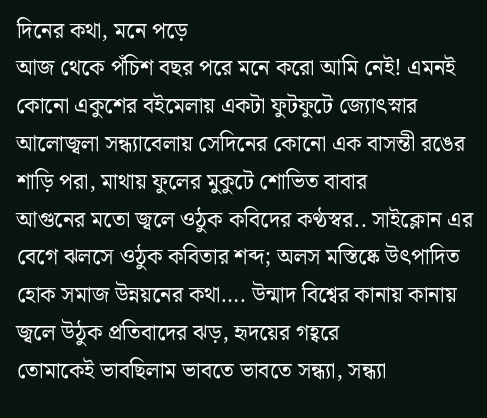দিনের কথা, মনে পড়ে
আজ থেকে পঁচিশ বছর পরে মনে করো আমি নেই! এমনই কোনো একুশের বইমেলায় একটা ফুটফুটে জ্যোৎস্নার আলোজ্বলা সন্ধ্যাবেলায় সেদিনের কোনো এক বাসন্তী রঙের শাড়ি পরা, মাথায় ফুলের মুকুটে শোভিত বাবার
আগুনের মতো জ্বলে ওঠুক কবিদের কণ্ঠস্বর.. সাইক্লোন এর বেগে ঝলসে ওঠুক কবিতার শব্দ; অলস মস্তিষ্কে উৎপাদিত হোক সমাজ উন্নয়নের কথা…. উন্মাদ বিশ্বের কানায় কানায় জ্বলে উঠুক প্রতিবাদের ঝড়, হৃদয়ের গহ্বরে
তোমাকেই ভাবছিলাম ভাবতে ভাবতে সন্ধ্যা, সন্ধ্যা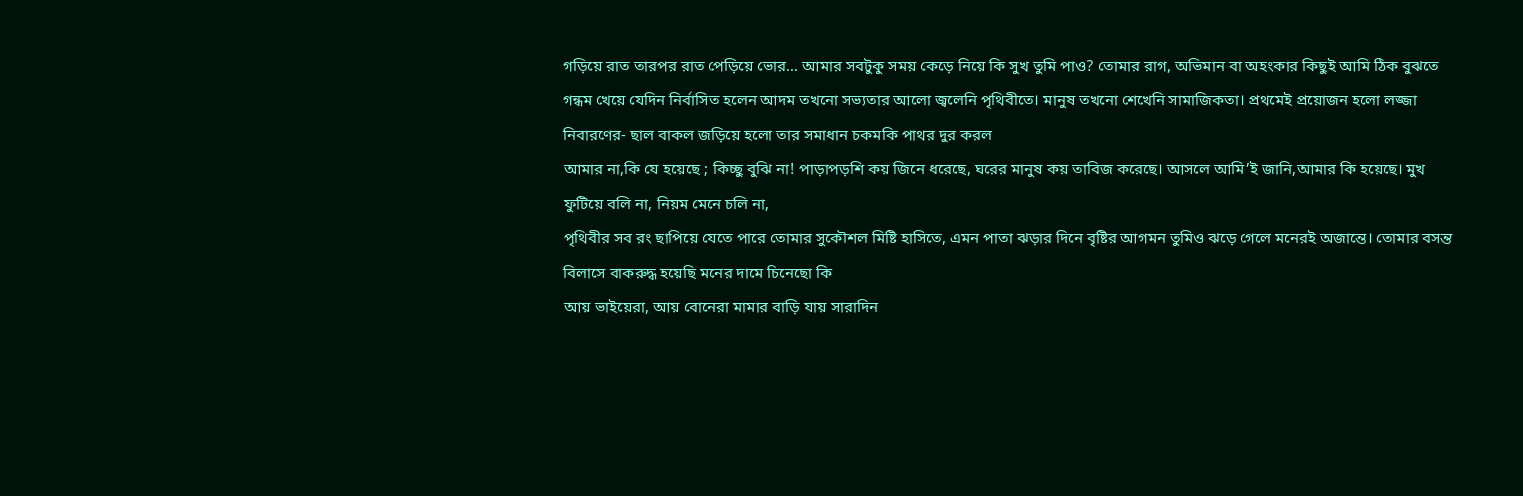গড়িয়ে রাত তারপর রাত পেড়িয়ে ভোর… আমার সবটুকু সময় কেড়ে নিয়ে কি সুখ তুমি পাও? তোমার রাগ, অভিমান বা অহংকার কিছুই আমি ঠিক বুঝতে
গন্ধম খেয়ে যেদিন নির্বাসিত হলেন আদম তখনো সভ্যতার আলো জ্বলেনি পৃথিবীতে। মানুষ তখনো শেখেনি সামাজিকতা। প্রথমেই প্রয়োজন হলো লজ্জা নিবারণের- ছাল বাকল জড়িয়ে হলো তার সমাধান চকমকি পাথর দুর করল
আমার না,কি যে হয়েছে ; কিচ্ছু বুঝি না! পাড়াপড়শি কয় জিনে ধরেছে, ঘরের মানুষ কয় তাবিজ করেছে। আসলে আমি’ই জানি,আমার কি হয়েছে। মুখ ফুটিয়ে বলি না, নিয়ম মেনে চলি না,
পৃথিবীর সব রং ছাপিয়ে যেতে পারে তোমার সুকৌশল মিষ্টি হাসিতে, এমন পাতা ঝড়ার দিনে বৃষ্টির আগমন তুমিও ঝড়ে গেলে মনেরই অজান্তে। তোমার বসন্ত বিলাসে বাকরুদ্ধ হয়েছি মনের দামে চিনেছো কি
আয় ভাইয়েরা, আয় বোনেরা মামার বাড়ি যায় সারাদিন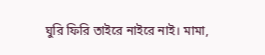ঘুরি ফিরি তাইরে নাইরে নাই। মামা,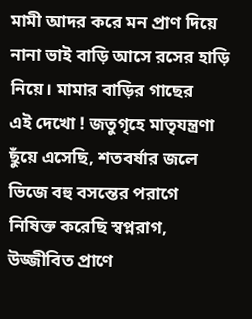মামী আদর করে মন প্রাণ দিয়ে নানা ভাই বাড়ি আসে রসের হাড়ি নিয়ে। মামার বাড়ির গাছের
এই দেখো ! জতুগৃহে মাতৃযন্ত্রণা ছুঁয়ে এসেছি, শতবর্ষার জলে ভিজে বহু বসন্তের পরাগে নিষিক্ত করেছি স্বপ্নরাগ, উজ্জীবিত প্রাণে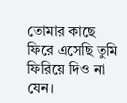তোমার কাছে ফিরে এসেছি তুমি ফিরিয়ে দিও না যেন।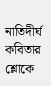নাতিদীর্ঘ কবিতার শ্লোকে